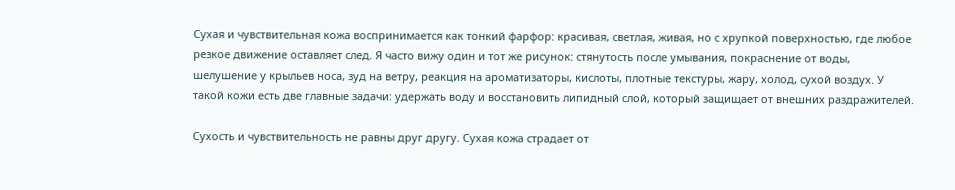Сухая и чувствительная кожа воспринимается как тонкий фарфор: красивая, светлая, живая, но с хрупкой поверхностью, где любое резкое движение оставляет след. Я часто вижу один и тот же рисунок: стянутость после умывания, покраснение от воды, шелушение у крыльев носа, зуд на ветру, реакция на ароматизаторы, кислоты, плотные текстуры, жару, холод, сухой воздух. У такой кожи есть две главные задачи: удержать воду и восстановить липидный слой, который защищает от внешних раздражителей.

Сухость и чувствительность не равны друг другу. Сухая кожа страдает от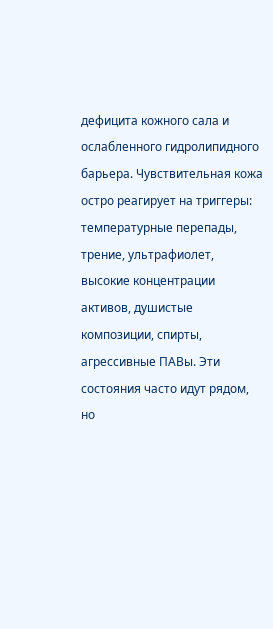дефицита кожного сала и ослабленного гидролипидного барьера. Чувствительная кожа остро реагирует на триггеры: температурные перепады, трение, ультрафиолет, высокие концентрации активов, душистые композиции, спирты, агрессивные ПАВы. Эти состояния часто идут рядом, но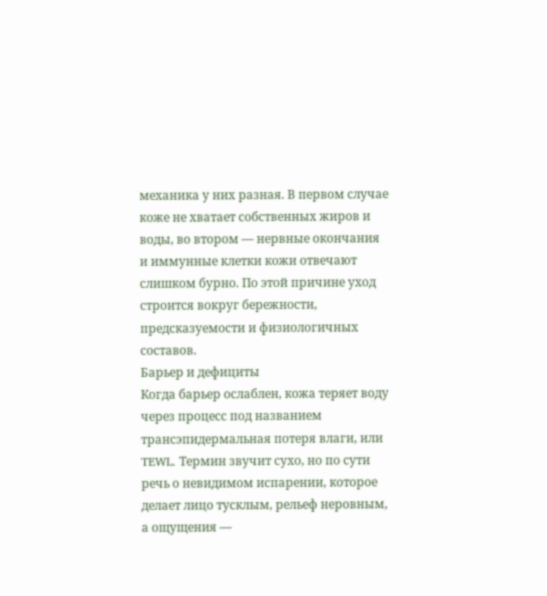механика у них разная. В первом случае коже не хватает собственных жиров и воды, во втором — нервные окончания и иммунные клетки кожи отвечают слишком бурно. По этой причине уход строится вокруг бережности, предсказуемости и физиологичных составов.
Барьер и дефициты
Когда барьер ослаблен, кожа теряет воду через процесс под названием трансэпидермальная потеря влаги, или TEWL. Термин звучит сухо, но по сути речь о невидимом испарении, которое делает лицо тусклым, рельеф неровным, а ощущения —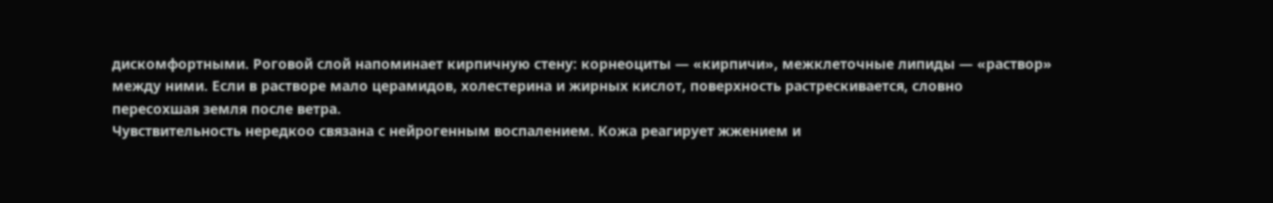дискомфортными. Роговой слой напоминает кирпичную стену: корнеоциты — «кирпичи», межклеточные липиды — «раствор» между ними. Если в растворе мало церамидов, холестерина и жирных кислот, поверхность растрескивается, словно пересохшая земля после ветра.
Чувствительность нередкоо связана с нейрогенным воспалением. Кожа реагирует жжением и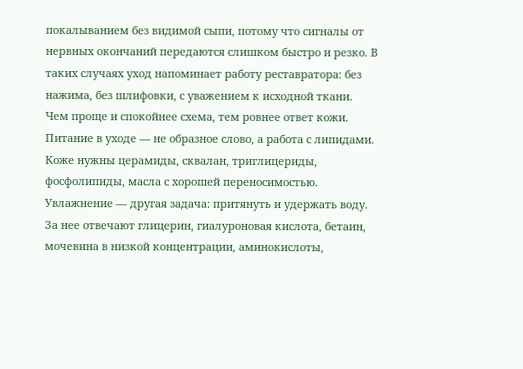покалыванием без видимой сыпи, потому что сигналы от нервных окончаний передаются слишком быстро и резко. В таких случаях уход напоминает работу реставратора: без нажима, без шлифовки, с уважением к исходной ткани. Чем проще и спокойнее схема, тем ровнее ответ кожи.
Питание в уходе — не образное слово, а работа с липидами. Коже нужны церамиды, сквалан, триглицериды, фосфолипиды, масла с хорошей переносимостью. Увлажнение — другая задача: притянуть и удержать воду. За нее отвечают глицерин, гиалуроновая кислота, бетаин, мочевина в низкой концентрации, аминокислоты,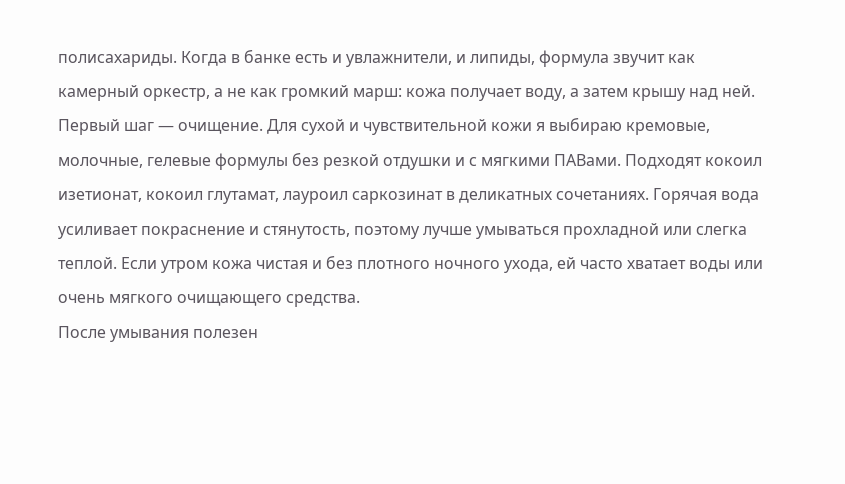полисахариды. Когда в банке есть и увлажнители, и липиды, формула звучит как камерный оркестр, а не как громкий марш: кожа получает воду, а затем крышу над ней.
Первый шаг — очищение. Для сухой и чувствительной кожи я выбираю кремовые, молочные, гелевые формулы без резкой отдушки и с мягкими ПАВами. Подходят кокоил изетионат, кокоил глутамат, лауроил саркозинат в деликатных сочетаниях. Горячая вода усиливает покраснение и стянутость, поэтому лучше умываться прохладной или слегка теплой. Если утром кожа чистая и без плотного ночного ухода, ей часто хватает воды или очень мягкого очищающего средства.
После умывания полезен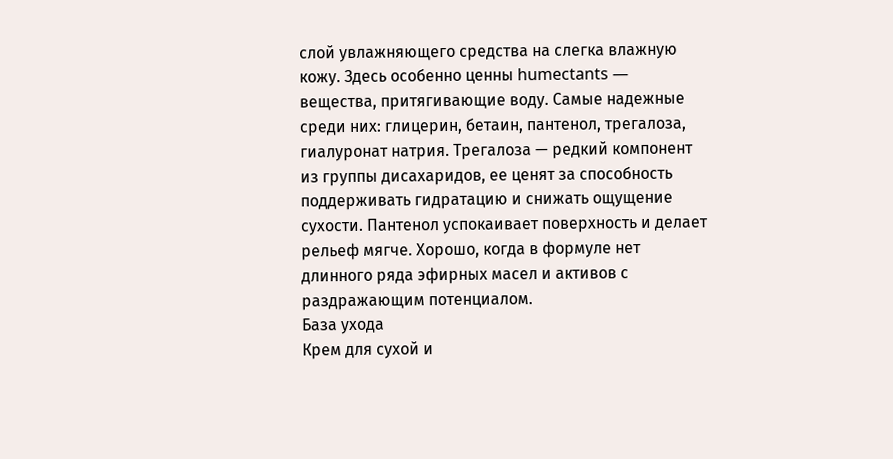слой увлажняющего средства на слегка влажную кожу. Здесь особенно ценны humectants — вещества, притягивающие воду. Самые надежные среди них: глицерин, бетаин, пантенол, трегалоза, гиалуронат натрия. Трегалоза — редкий компонент из группы дисахаридов, ее ценят за способность поддерживать гидратацию и снижать ощущение сухости. Пантенол успокаивает поверхность и делает рельеф мягче. Хорошо, когда в формуле нет длинного ряда эфирных масел и активов с раздражающим потенциалом.
База ухода
Крем для сухой и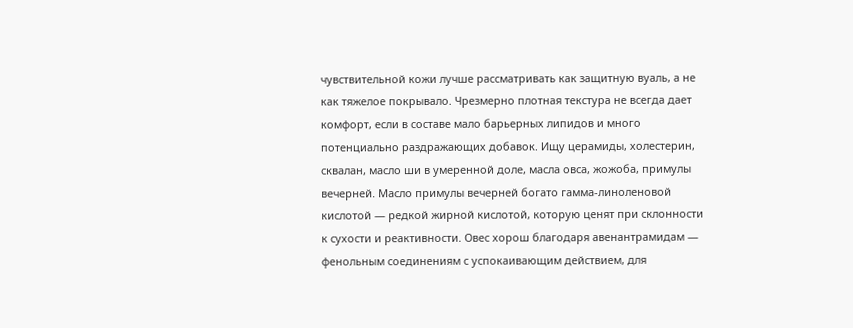чувствительной кожи лучше рассматривать как защитную вуаль, а не как тяжелое покрывало. Чрезмерно плотная текстура не всегда дает комфорт, если в составе мало барьерных липидов и много потенциально раздражающих добавок. Ищу церамиды, холестерин, сквалан, масло ши в умеренной доле, масла овса, жожоба, примулы вечерней. Масло примулы вечерней богато гамма-линоленовой кислотой — редкой жирной кислотой, которую ценят при склонности к сухости и реактивности. Овес хорош благодаря авенантрамидам — фенольным соединениям с успокаивающим действием, для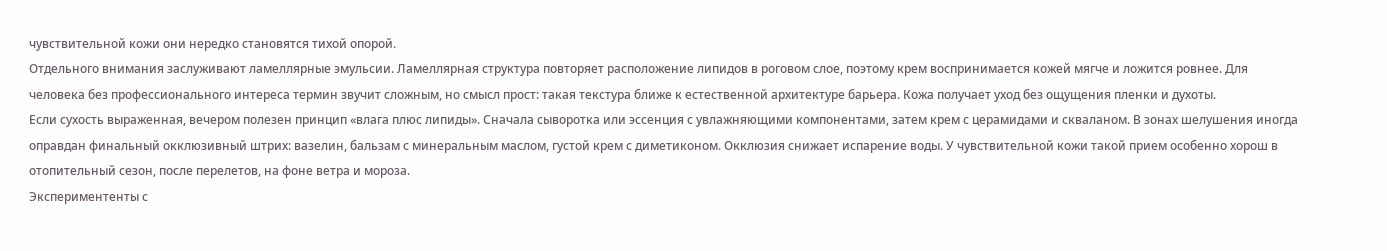чувствительной кожи они нередко становятся тихой опорой.
Отдельного внимания заслуживают ламеллярные эмульсии. Ламеллярная структура повторяет расположение липидов в роговом слое, поэтому крем воспринимается кожей мягче и ложится ровнее. Для человека без профессионального интереса термин звучит сложным, но смысл прост: такая текстура ближе к естественной архитектуре барьера. Кожа получает уход без ощущения пленки и духоты.
Если сухость выраженная, вечером полезен принцип «влага плюс липиды». Сначала сыворотка или эссенция с увлажняющими компонентами, затем крем с церамидами и скваланом. В зонах шелушения иногда оправдан финальный окклюзивный штрих: вазелин, бальзам с минеральным маслом, густой крем с диметиконом. Окклюзия снижает испарение воды. У чувствительной кожи такой прием особенно хорош в отопительный сезон, после перелетов, на фоне ветра и мороза.
Экспериментенты с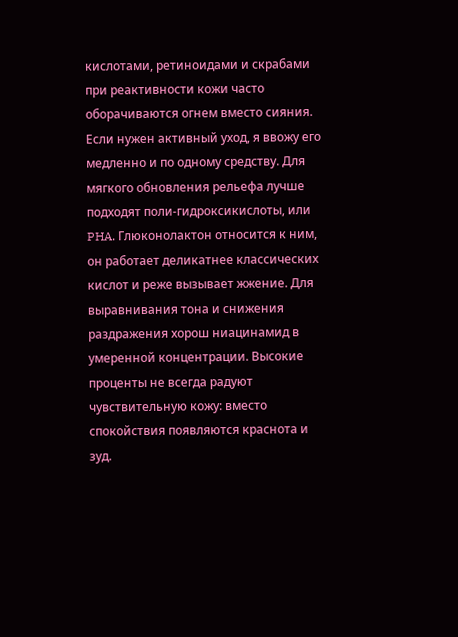кислотами, ретиноидами и скрабами при реактивности кожи часто оборачиваются огнем вместо сияния. Если нужен активный уход, я ввожу его медленно и по одному средству. Для мягкого обновления рельефа лучше подходят поли-гидроксикислоты, или PHA. Глюконолактон относится к ним, он работает деликатнее классических кислот и реже вызывает жжение. Для выравнивания тона и снижения раздражения хорош ниацинамид в умеренной концентрации. Высокие проценты не всегда радуют чувствительную кожу: вместо спокойствия появляются краснота и зуд.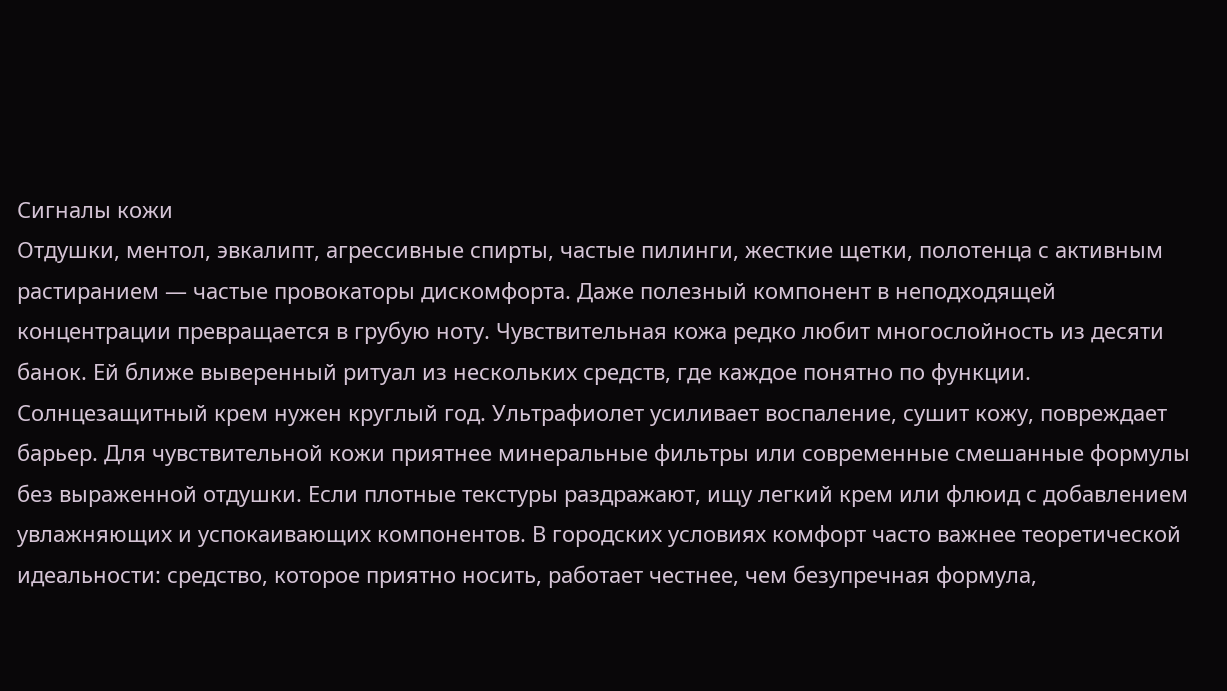Сигналы кожи
Отдушки, ментол, эвкалипт, агрессивные спирты, частые пилинги, жесткие щетки, полотенца с активным растиранием — частые провокаторы дискомфорта. Даже полезный компонент в неподходящей концентрации превращается в грубую ноту. Чувствительная кожа редко любит многослойность из десяти банок. Ей ближе выверенный ритуал из нескольких средств, где каждое понятно по функции.
Солнцезащитный крем нужен круглый год. Ультрафиолет усиливает воспаление, сушит кожу, повреждает барьер. Для чувствительной кожи приятнее минеральные фильтры или современные смешанные формулы без выраженной отдушки. Если плотные текстуры раздражают, ищу легкий крем или флюид с добавлением увлажняющих и успокаивающих компонентов. В городских условиях комфорт часто важнее теоретической идеальности: средство, которое приятно носить, работает честнее, чем безупречная формула,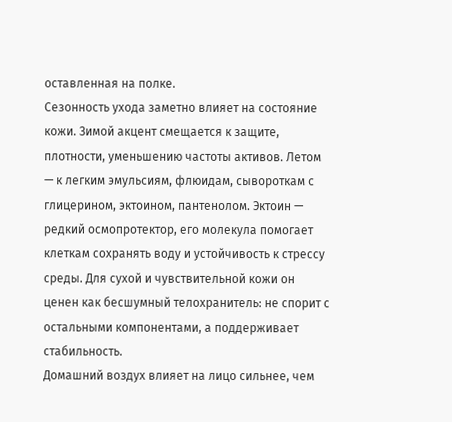оставленная на полке.
Сезонность ухода заметно влияет на состояние кожи. Зимой акцент смещается к защите, плотности, уменьшению частоты активов. Летом — к легким эмульсиям, флюидам, сывороткам с глицерином, эктоином, пантенолом. Эктоин — редкий осмопротектор, его молекула помогает клеткам сохранять воду и устойчивость к стрессу среды. Для сухой и чувствительной кожи он ценен как бесшумный телохранитель: не спорит с остальными компонентами, а поддерживает стабильность.
Домашний воздух влияет на лицо сильнее, чем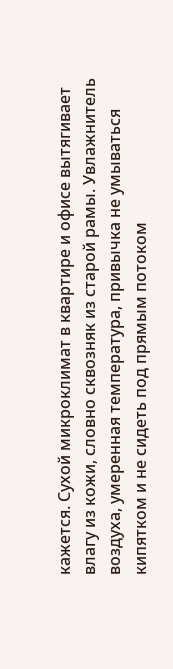кажется. Сухой микроклимат в квартире и офисе вытягивает влагу из кожи, словно сквозняк из старой рамы. Увлажнитель воздуха, умеренная температура, привычка не умываться кипятком и не сидеть под прямым потоком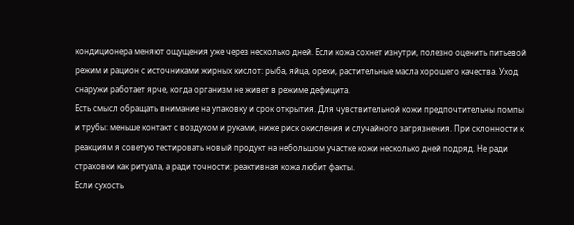кондиционера меняют ощущения уже через несколько дней. Если кожа сохнет изнутри, полезно оценить питьевой режим и рацион с источниками жирных кислот: рыба, яйца, орехи, растительные масла хорошего качества. Уход снаружи работает ярче, когда организм не живет в режиме дефицита.
Есть смысл обращать внимание на упаковку и срок открытия. Для чувствительной кожи предпочтительны помпы и трубы: меньше контакт с воздухом и руками, ниже риск окисления и случайного загрязнения. При склонности к реакциям я советую тестировать новый продукт на небольшом участке кожи несколько дней подряд. Не ради страховки как ритуала, а ради точности: реактивная кожа любит факты.
Если сухость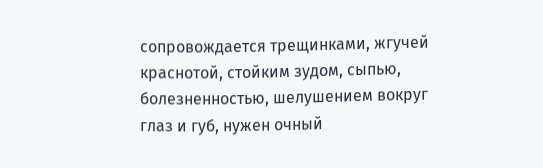сопровождается трещинками, жгучей краснотой, стойким зудом, сыпью, болезненностью, шелушением вокруг глаз и губ, нужен очный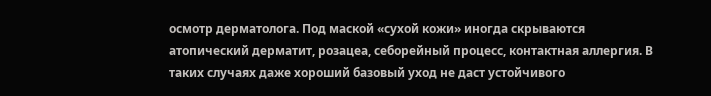осмотр дерматолога. Под маской «сухой кожи» иногда скрываются атопический дерматит, розацеа, себорейный процесс, контактная аллергия. В таких случаях даже хороший базовый уход не даст устойчивого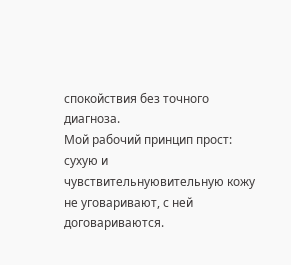спокойствия без точного диагноза.
Мой рабочий принцип прост: сухую и чувствительнуювительную кожу не уговаривают, с ней договариваются.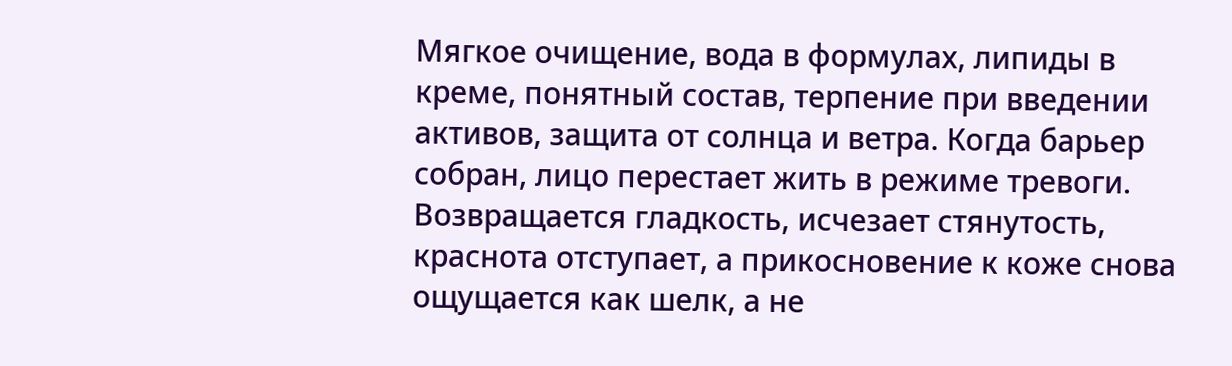Мягкое очищение, вода в формулах, липиды в креме, понятный состав, терпение при введении активов, защита от солнца и ветра. Когда барьер собран, лицо перестает жить в режиме тревоги. Возвращается гладкость, исчезает стянутость, краснота отступает, а прикосновение к коже снова ощущается как шелк, а не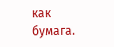как бумага.